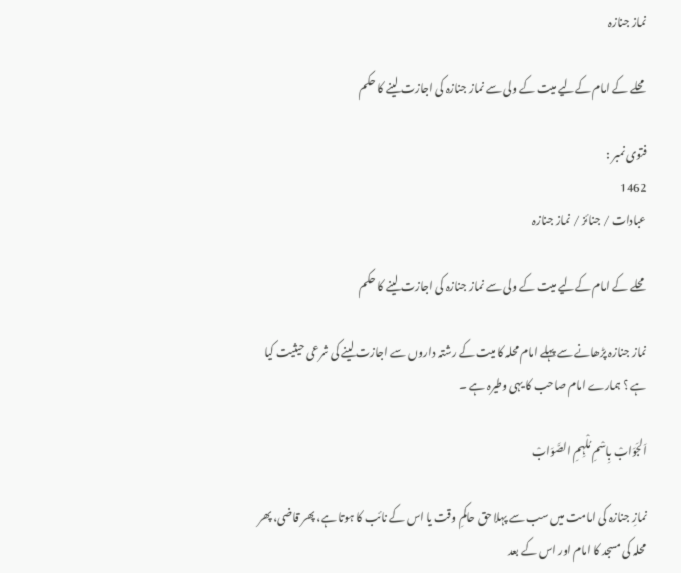نماز جنازہ

محلے کے امام کےلیے میت کے ولی سے نماز جنازہ کی اجازت لینے کا حکم

فتوی نمبر :
1462
عبادات / جنائز / نماز جنازہ

محلے کے امام کےلیے میت کے ولی سے نماز جنازہ کی اجازت لینے کا حکم

نماز جنازہ پڑھانے سے پہلے امام محلہ کا میت کے رشتہ داروں سے اجازت لینے کی شرعی حیثیت کیا ہے ؟ ہمارے امام صاحب کا یہی وطیرہ ہے ۔

اَلجَوَابْ بِاسْمِ مُلْہِمِ الصَّوَابْ

نمازِ جنازہ کی امامت میں سب سے پہلا حق حاکمِ وقت یا اس کے نائب کا ہوتا ہے، پھر قاضی، پھر محلہ کی مسجد کا امام اور اس کے بعد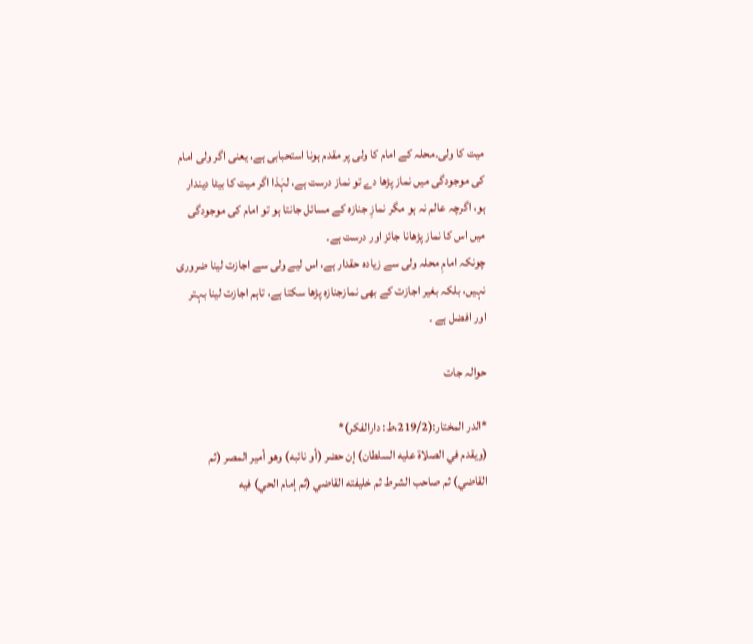میت کا ولی۔محلہ کے امام کا ولی پر مقدم ہونا استحبابی ہے، یعنی اگر ولی امام کی موجودگی میں نماز پڑھا دے تو نماز درست ہے، لہٰذا اگر میت کا بیٹا دیندار ہو، اگرچہ عالم نہ ہو مگر نمازِ جنازہ کے مسائل جانتا ہو تو امام کی موجودگی میں اس کا نماز پڑھانا جائز اور درست ہے۔
چونکہ امامِ محلہ ولی سے زیادہ حقدار ہے، اس لیے ولی سے اجازت لینا ضروری نہیں، بلکہ بغیر اجازت کے بھی نمازجنازہ پڑھا سکتا ہے، تاہم اجازت لینا بہتر اور افضل ہے ۔

حوالہ جات

*الدر المختار:(219/2،ط: دارالفكر)*
(ويقدم في الصلاة عليه السلطان) إن حضر (أو نائبه) وهو أمير المصر (ثم القاضي) ثم صاحب الشرط ثم خليفته القاضي (ثم إمام الحي) فيه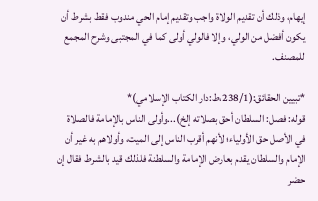إيهام، وذلك أن تقديم الولاة واجب وتقديم إمام الحي مندوب فقط بشرط أن يكون أفضل من الولي، وإلا فالولي أولى كما في المجتبى وشرح المجمع للمصنف.

*تبيين الحقائق:(238/1،ط:دار الكتاب الإسلامي)*
قوله: فصل: السلطان أحق بصلاته إلخ)...وأولى الناس بالإمامة فالصلاة في الأصل حق الأولياء؛ لأنهم أقرب الناس إلى الميت، وأولاهم به غير أن الإمام والسلطان يقدم بعارض الإمامة والسلطنة فلذلك قيد بالشرط فقال إن حضر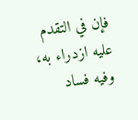فإن في التقدم عليه ازدراء به، وفيه فساد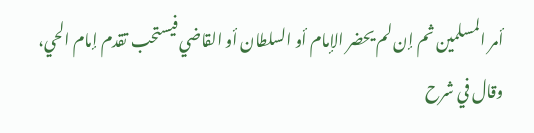أمر المسلمين ثم إن لم يحضر الإمام أو السلطان أو القاضي فيستحب تقدم إمام الحي، وقال في شرح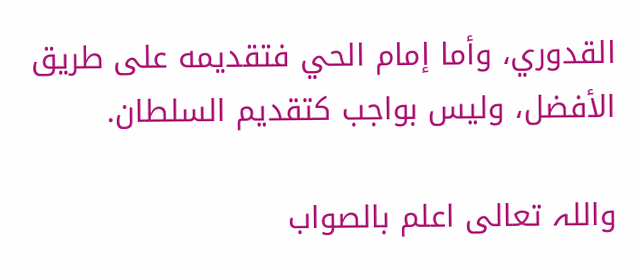القدوري، وأما إمام الحي فتقديمه على طريق الأفضل، وليس بواجب كتقديم السلطان.

واللہ تعالی اعلم بالصواب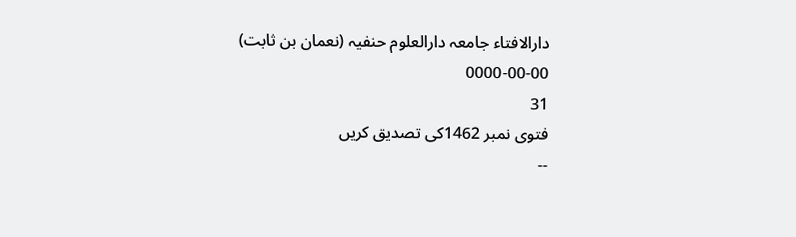دارالافتاء جامعہ دارالعلوم حنفیہ (نعمان بن ثابت)
0000-00-00
31
فتوی نمبر 1462کی تصدیق کریں
--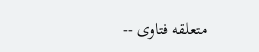متعلقه فتاوی --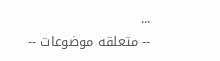...
-- متعلقه موضوعات --